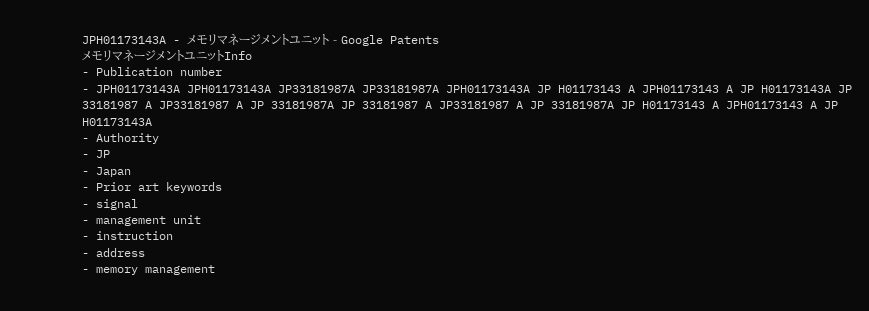JPH01173143A - メモリマネージメントユニット - Google Patents
メモリマネージメントユニットInfo
- Publication number
- JPH01173143A JPH01173143A JP33181987A JP33181987A JPH01173143A JP H01173143 A JPH01173143 A JP H01173143A JP 33181987 A JP33181987 A JP 33181987A JP 33181987 A JP33181987 A JP 33181987A JP H01173143 A JPH01173143 A JP H01173143A
- Authority
- JP
- Japan
- Prior art keywords
- signal
- management unit
- instruction
- address
- memory management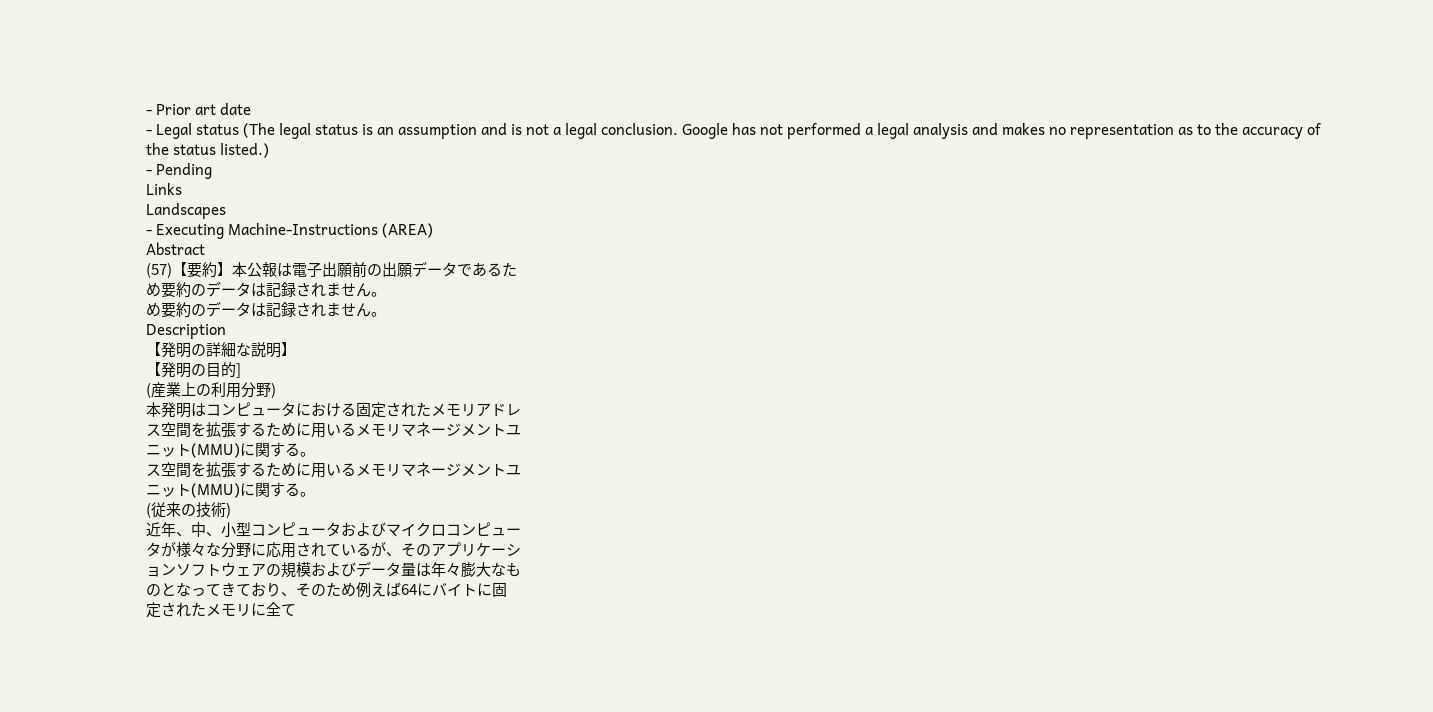- Prior art date
- Legal status (The legal status is an assumption and is not a legal conclusion. Google has not performed a legal analysis and makes no representation as to the accuracy of the status listed.)
- Pending
Links
Landscapes
- Executing Machine-Instructions (AREA)
Abstract
(57)【要約】本公報は電子出願前の出願データであるた
め要約のデータは記録されません。
め要約のデータは記録されません。
Description
【発明の詳細な説明】
【発明の目的]
(産業上の利用分野)
本発明はコンピュータにおける固定されたメモリアドレ
ス空間を拡張するために用いるメモリマネージメントユ
ニット(MMU)に関する。
ス空間を拡張するために用いるメモリマネージメントユ
ニット(MMU)に関する。
(従来の技術)
近年、中、小型コンピュータおよびマイクロコンピュー
タが様々な分野に応用されているが、そのアプリケーシ
ョンソフトウェアの規模およびデータ量は年々膨大なも
のとなってきており、そのため例えば64にバイトに固
定されたメモリに全て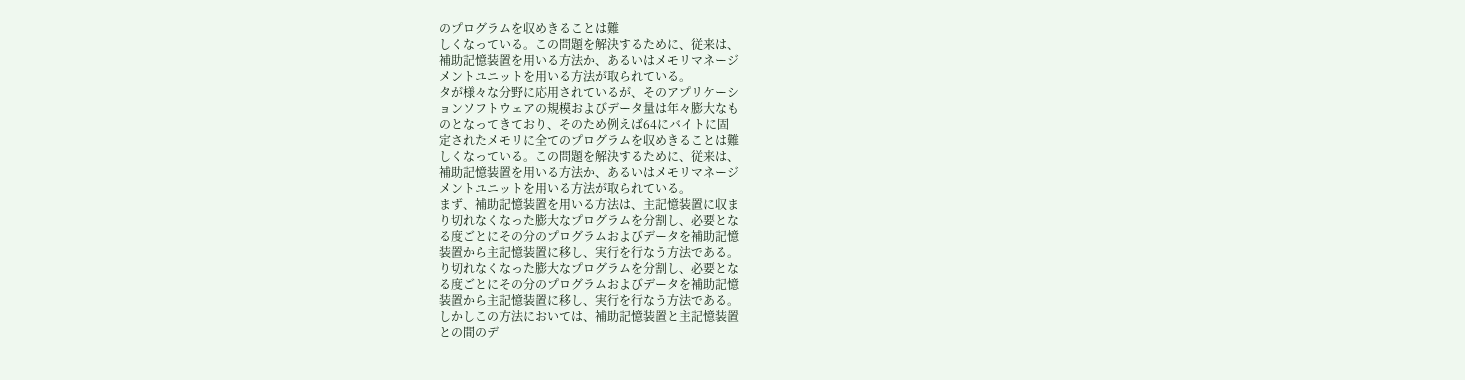のプログラムを収めきることは難
しくなっている。この問題を解決するために、従来は、
補助記憶装置を用いる方法か、あるいはメモリマネージ
メントユニットを用いる方法が取られている。
タが様々な分野に応用されているが、そのアプリケーシ
ョンソフトウェアの規模およびデータ量は年々膨大なも
のとなってきており、そのため例えば64にバイトに固
定されたメモリに全てのプログラムを収めきることは難
しくなっている。この問題を解決するために、従来は、
補助記憶装置を用いる方法か、あるいはメモリマネージ
メントユニットを用いる方法が取られている。
まず、補助記憶装置を用いる方法は、主記憶装置に収ま
り切れなくなった膨大なプログラムを分割し、必要とな
る度ごとにその分のプログラムおよびデータを補助記憶
装置から主記憶装置に移し、実行を行なう方法である。
り切れなくなった膨大なプログラムを分割し、必要とな
る度ごとにその分のプログラムおよびデータを補助記憶
装置から主記憶装置に移し、実行を行なう方法である。
しかしこの方法においては、補助記憶装置と主記憶装置
との間のデ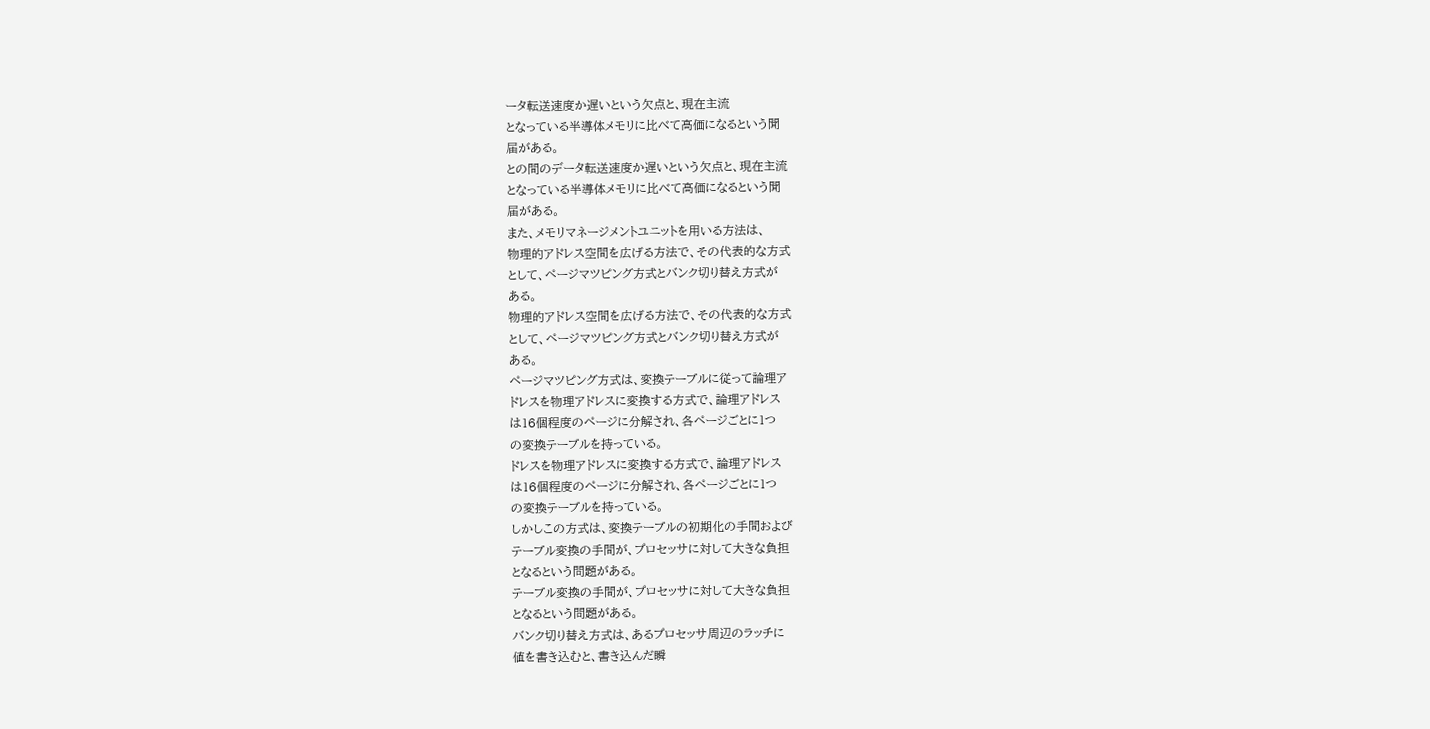ータ転送速度か遅いという欠点と、現在主流
となっている半導体メモリに比べて高価になるという聞
届がある。
との間のデータ転送速度か遅いという欠点と、現在主流
となっている半導体メモリに比べて高価になるという聞
届がある。
また、メモリマネージメントユニットを用いる方法は、
物理的アドレス空間を広げる方法で、その代表的な方式
として、ページマツピング方式とバンク切り替え方式が
ある。
物理的アドレス空間を広げる方法で、その代表的な方式
として、ページマツピング方式とバンク切り替え方式が
ある。
ページマツピング方式は、変換テーブルに従って論理ア
ドレスを物理アドレスに変換する方式で、論理アドレス
は16個程度のページに分解され、各ページごとに1つ
の変換テーブルを持っている。
ドレスを物理アドレスに変換する方式で、論理アドレス
は16個程度のページに分解され、各ページごとに1つ
の変換テーブルを持っている。
しかしこの方式は、変換テーブルの初期化の手間および
テーブル変換の手間が、プロセッサに対して大きな負担
となるという問題がある。
テーブル変換の手間が、プロセッサに対して大きな負担
となるという問題がある。
バンク切り替え方式は、あるプロセッサ周辺のラッチに
値を書き込むと、書き込んだ瞬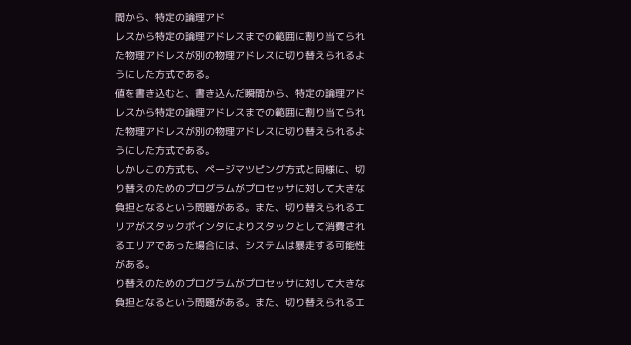間から、特定の論理アド
レスから特定の論理アドレスまでの範囲に割り当てられ
た物理アドレスが別の物理アドレスに切り替えられるよ
うにした方式である。
値を書き込むと、書き込んだ瞬間から、特定の論理アド
レスから特定の論理アドレスまでの範囲に割り当てられ
た物理アドレスが別の物理アドレスに切り替えられるよ
うにした方式である。
しかしこの方式も、ページマツピング方式と同様に、切
り替えのためのプログラムがプロセッサに対して大きな
負担となるという問題がある。また、切り替えられるエ
リアがスタックポインタによりスタックとして消費され
るエリアであった場合には、システムは暴走する可能性
がある。
り替えのためのプログラムがプロセッサに対して大きな
負担となるという問題がある。また、切り替えられるエ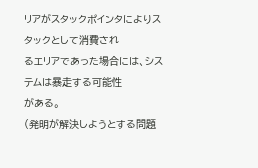リアがスタックポインタによりスタックとして消費され
るエリアであった場合には、システムは暴走する可能性
がある。
(発明が解決しようとする問題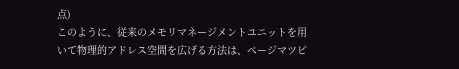点)
このように、従来のメモリマネージメントユニットを用
いて物理的アドレス空間を広げる方法は、ページマツピ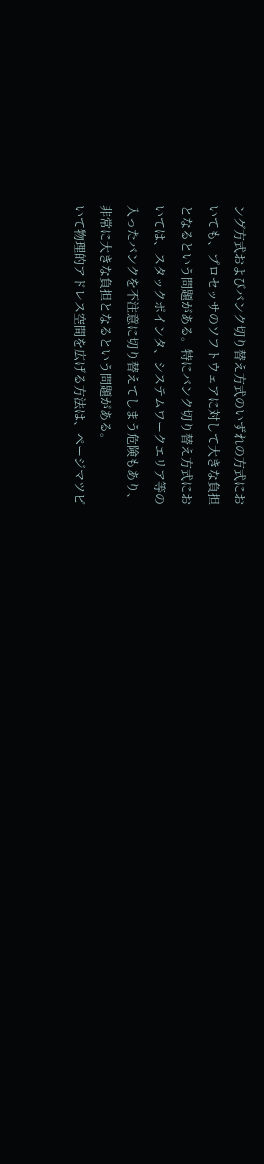ング方式およびバンク切り替え方式のいずれの方式にお
いても、プロセッサのソフトウェアに対して大きな負担
となるという問題がある。特にバンク切り替え方式にお
いては、スタックポインタ、システムワークエリア等の
入ったバンクを不注意に切り替えてしまう危険もあり、
非常に大きな負担となるという問題がある。
いて物理的アドレス空間を広げる方法は、ページマツピ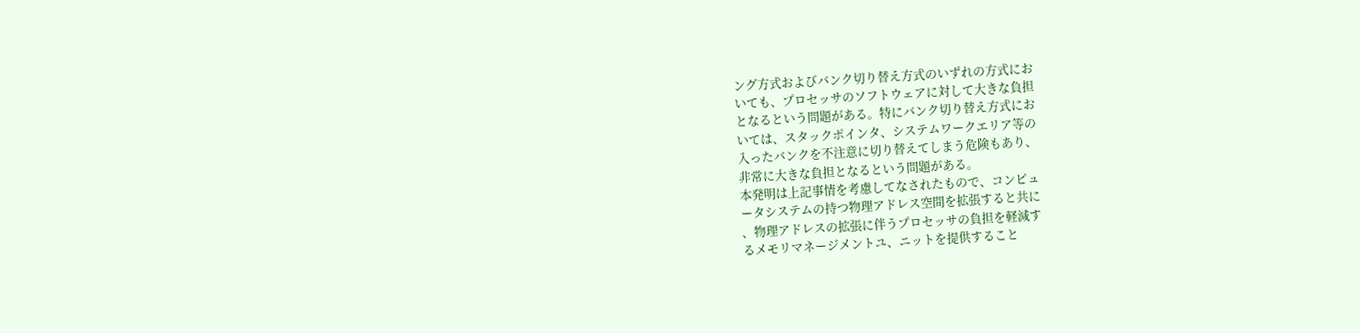ング方式およびバンク切り替え方式のいずれの方式にお
いても、プロセッサのソフトウェアに対して大きな負担
となるという問題がある。特にバンク切り替え方式にお
いては、スタックポインタ、システムワークエリア等の
入ったバンクを不注意に切り替えてしまう危険もあり、
非常に大きな負担となるという問題がある。
本発明は上記事情を考慮してなされたもので、コンピュ
ータシステムの持つ物理アドレス空間を拡張すると共に
、物理アドレスの拡張に伴うプロセッサの負担を軽減す
るメモリマネージメントユ、ニットを提供すること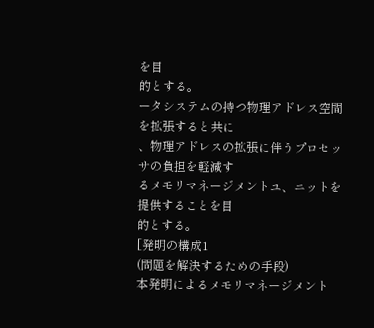を目
的とする。
ータシステムの持つ物理アドレス空間を拡張すると共に
、物理アドレスの拡張に伴うプロセッサの負担を軽減す
るメモリマネージメントユ、ニットを提供することを目
的とする。
[発明の構成1
(問題を解決するための手段)
本発明によるメモリマネージメント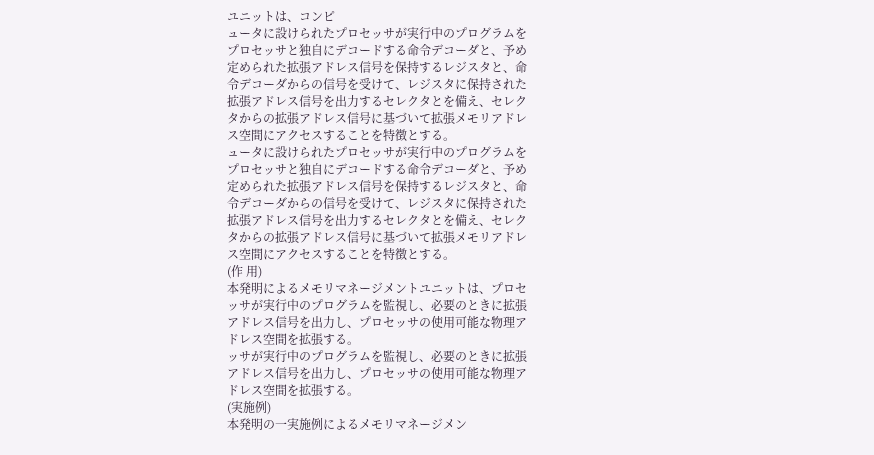ユニットは、コンピ
ュータに設けられたプロセッサが実行中のプログラムを
プロセッサと独自にデコードする命令デコーダと、予め
定められた拡張アドレス信号を保持するレジスタと、命
令デコーダからの信号を受けて、レジスタに保持された
拡張アドレス信号を出力するセレクタとを備え、セレク
タからの拡張アドレス信号に基づいて拡張メモリアドレ
ス空間にアクセスすることを特徴とする。
ュータに設けられたプロセッサが実行中のプログラムを
プロセッサと独自にデコードする命令デコーダと、予め
定められた拡張アドレス信号を保持するレジスタと、命
令デコーダからの信号を受けて、レジスタに保持された
拡張アドレス信号を出力するセレクタとを備え、セレク
タからの拡張アドレス信号に基づいて拡張メモリアドレ
ス空間にアクセスすることを特徴とする。
(作 用)
本発明によるメモリマネージメントユニットは、プロセ
ッサが実行中のプログラムを監視し、必要のときに拡張
アドレス信号を出力し、プロセッサの使用可能な物理ア
ドレス空間を拡張する。
ッサが実行中のプログラムを監視し、必要のときに拡張
アドレス信号を出力し、プロセッサの使用可能な物理ア
ドレス空間を拡張する。
(実施例)
本発明の一実施例によるメモリマネージメン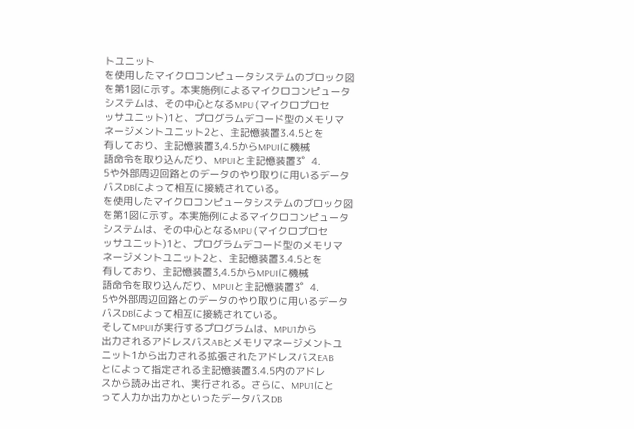トユニット
を使用したマイクロコンピュータシステムのブロック図
を第1図に示す。本実施例によるマイクロコンピュータ
システムは、その中心となるMPU (マイクロプロセ
ッサユニット)1と、プログラムデコード型のメモリマ
ネージメントユニット2と、主記憶装置3.4.5とを
有しており、主記憶装置3,4.5からMPUIに機械
語命令を取り込んだり、MPUIと主記憶装置3゜4.
5や外部周辺回路とのデータのやり取りに用いるデータ
バスDBによって相互に接続されている。
を使用したマイクロコンピュータシステムのブロック図
を第1図に示す。本実施例によるマイクロコンピュータ
システムは、その中心となるMPU (マイクロプロセ
ッサユニット)1と、プログラムデコード型のメモリマ
ネージメントユニット2と、主記憶装置3.4.5とを
有しており、主記憶装置3,4.5からMPUIに機械
語命令を取り込んだり、MPUIと主記憶装置3゜4.
5や外部周辺回路とのデータのやり取りに用いるデータ
バスDBによって相互に接続されている。
そしてMPUIが実行するプログラムは、MPU1から
出力されるアドレスバスABとメモリマネージメントユ
ニット1から出力される拡張されたアドレスバスEAB
とによって指定される主記憶装置3.4.5内のアドレ
スから読み出され、実行される。さらに、MPU1にと
って人力か出力かといったデータバスDB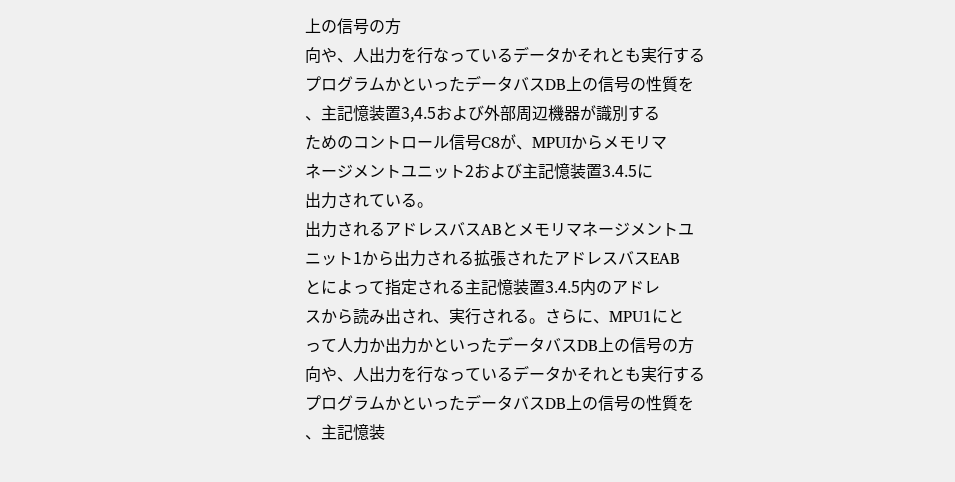上の信号の方
向や、人出力を行なっているデータかそれとも実行する
プログラムかといったデータバスDB上の信号の性質を
、主記憶装置3,4.5および外部周辺機器が識別する
ためのコントロール信号C8が、MPUIからメモリマ
ネージメントユニット2および主記憶装置3.4.5に
出力されている。
出力されるアドレスバスABとメモリマネージメントユ
ニット1から出力される拡張されたアドレスバスEAB
とによって指定される主記憶装置3.4.5内のアドレ
スから読み出され、実行される。さらに、MPU1にと
って人力か出力かといったデータバスDB上の信号の方
向や、人出力を行なっているデータかそれとも実行する
プログラムかといったデータバスDB上の信号の性質を
、主記憶装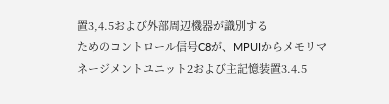置3,4.5および外部周辺機器が識別する
ためのコントロール信号C8が、MPUIからメモリマ
ネージメントユニット2および主記憶装置3.4.5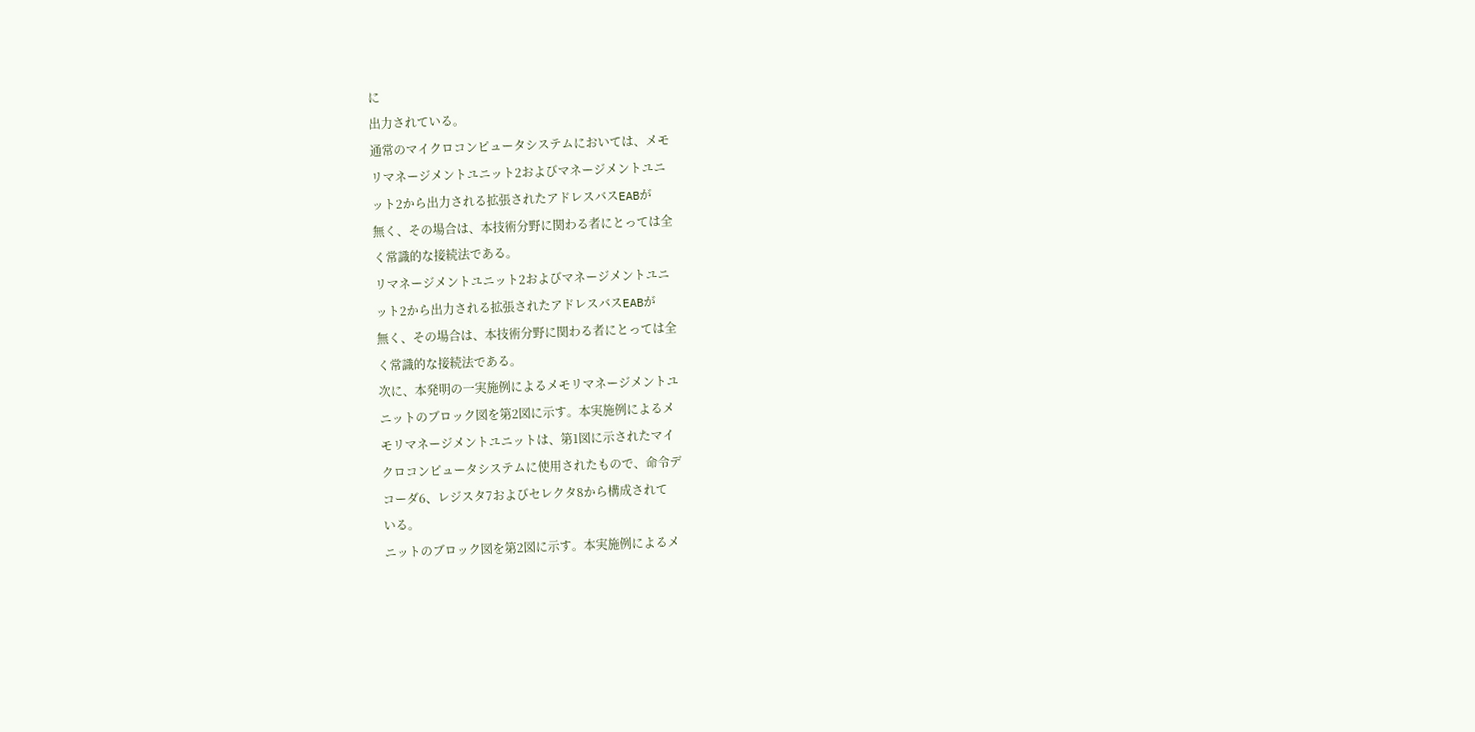に
出力されている。
通常のマイクロコンピュータシステムにおいては、メモ
リマネージメントユニット2およびマネージメントユニ
ット2から出力される拡張されたアドレスバスEABが
無く、その場合は、本技術分野に関わる者にとっては全
く常識的な接続法である。
リマネージメントユニット2およびマネージメントユニ
ット2から出力される拡張されたアドレスバスEABが
無く、その場合は、本技術分野に関わる者にとっては全
く常識的な接続法である。
次に、本発明の一実施例によるメモリマネージメントユ
ニットのブロック図を第2図に示す。本実施例によるメ
モリマネージメントユニットは、第1図に示されたマイ
クロコンピュータシステムに使用されたもので、命令デ
コーダ6、レジスタ7およびセレクタ8から構成されて
いる。
ニットのブロック図を第2図に示す。本実施例によるメ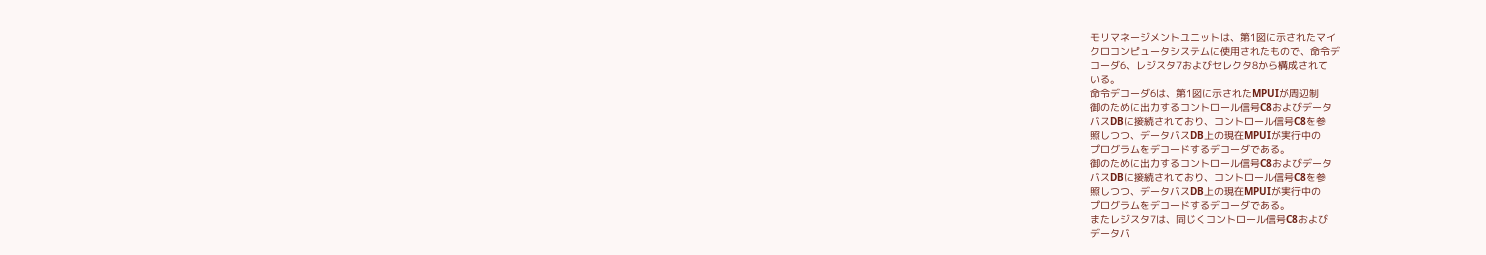モリマネージメントユニットは、第1図に示されたマイ
クロコンピュータシステムに使用されたもので、命令デ
コーダ6、レジスタ7およびセレクタ8から構成されて
いる。
命令デコーダ6は、第1図に示されたMPUIが周辺制
御のために出力するコントロール信号C8およびデータ
バスDBに接続されており、コントロール信号C8を参
照しつつ、データバスDB上の現在MPUIが実行中の
プログラムをデコードするデコーダである。
御のために出力するコントロール信号C8およびデータ
バスDBに接続されており、コントロール信号C8を参
照しつつ、データバスDB上の現在MPUIが実行中の
プログラムをデコードするデコーダである。
またレジスタ7は、同じくコントロール信号C8および
データバ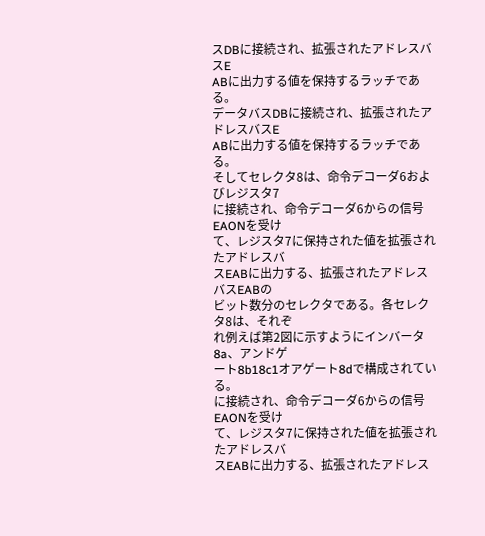スDBに接続され、拡張されたアドレスバスE
ABに出力する値を保持するラッチである。
データバスDBに接続され、拡張されたアドレスバスE
ABに出力する値を保持するラッチである。
そしてセレクタ8は、命令デコーダ6およびレジスタ7
に接続され、命令デコーダ6からの信号EAONを受け
て、レジスタ7に保持された値を拡張されたアドレスバ
スEABに出力する、拡張されたアドレスバスEABの
ビット数分のセレクタである。各セレクタ8は、それぞ
れ例えば第2図に示すようにインバータ8a、アンドゲ
ート8b18c1オアゲート8dで構成されている。
に接続され、命令デコーダ6からの信号EAONを受け
て、レジスタ7に保持された値を拡張されたアドレスバ
スEABに出力する、拡張されたアドレス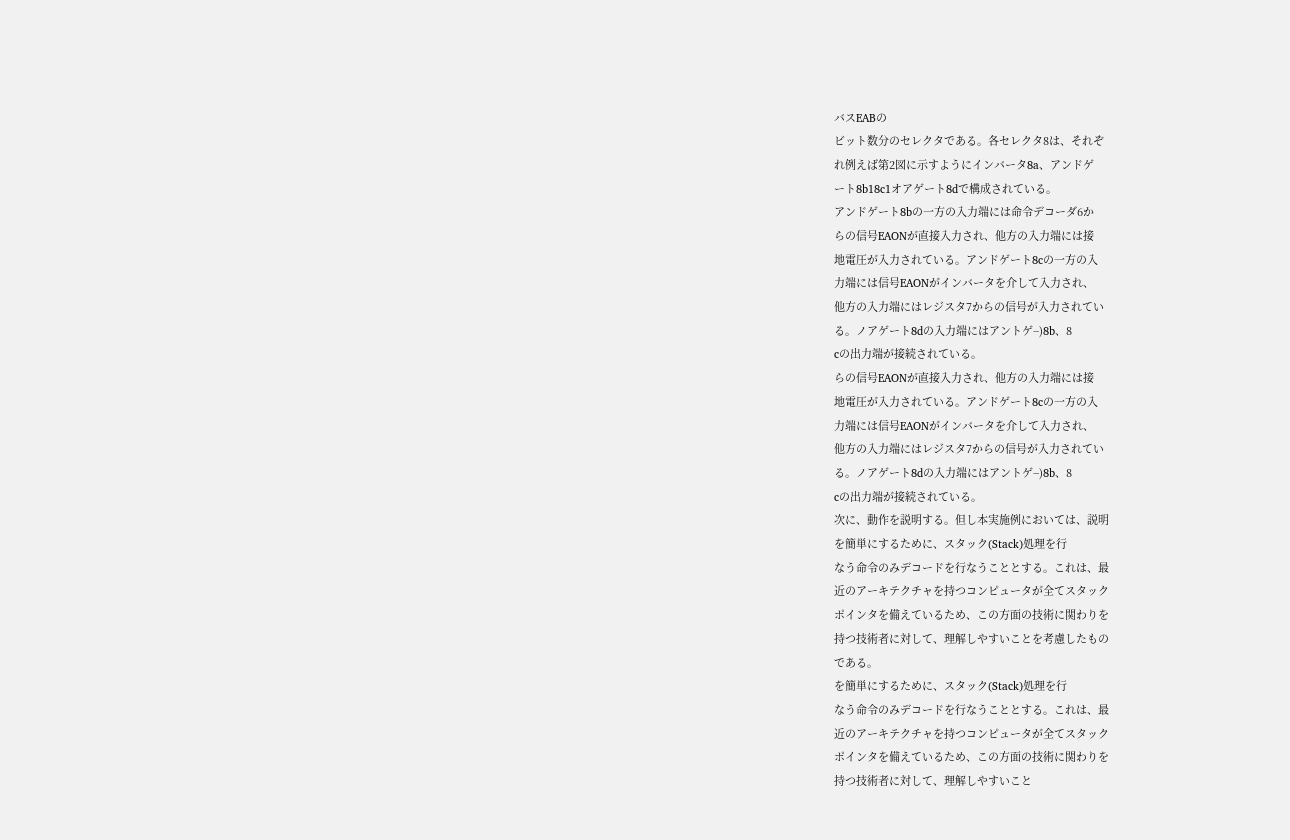バスEABの
ビット数分のセレクタである。各セレクタ8は、それぞ
れ例えば第2図に示すようにインバータ8a、アンドゲ
ート8b18c1オアゲート8dで構成されている。
アンドゲート8bの一方の入力端には命令デコーダ6か
らの信号EAONが直接入力され、他方の入力端には接
地電圧が入力されている。アンドゲート8cの一方の入
力端には信号EAONがインバータを介して入力され、
他方の入力端にはレジスタ7からの信号が入力されてい
る。ノアゲート8dの入力端にはアントゲ−)8b、8
cの出力端が接続されている。
らの信号EAONが直接入力され、他方の入力端には接
地電圧が入力されている。アンドゲート8cの一方の入
力端には信号EAONがインバータを介して入力され、
他方の入力端にはレジスタ7からの信号が入力されてい
る。ノアゲート8dの入力端にはアントゲ−)8b、8
cの出力端が接続されている。
次に、動作を説明する。但し本実施例においては、説明
を簡単にするために、スタック(Stack)処理を行
なう命令のみデコードを行なうこととする。これは、最
近のアーキテクチャを持つコンピュータが全てスタック
ポインタを備えているため、この方面の技術に関わりを
持つ技術者に対して、理解しやすいことを考慮したもの
である。
を簡単にするために、スタック(Stack)処理を行
なう命令のみデコードを行なうこととする。これは、最
近のアーキテクチャを持つコンピュータが全てスタック
ポインタを備えているため、この方面の技術に関わりを
持つ技術者に対して、理解しやすいこと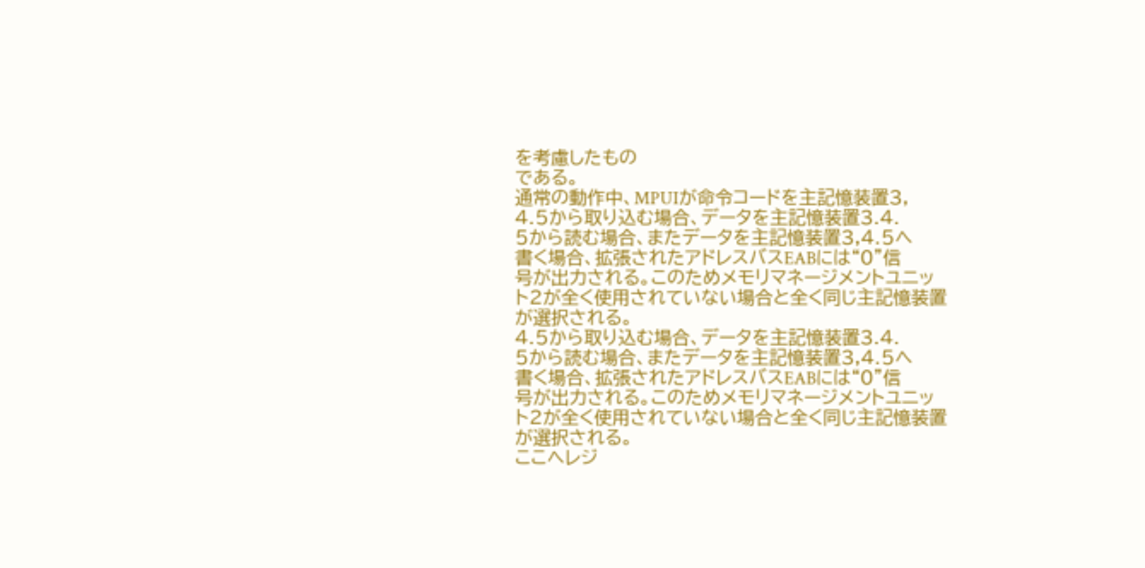を考慮したもの
である。
通常の動作中、MPUIが命令コードを主記憶装置3,
4.5から取り込む場合、データを主記憶装置3.4.
5から読む場合、またデータを主記憶装置3,4.5へ
書く場合、拡張されたアドレスバスEABには“0”信
号が出力される。このためメモリマネージメントユニッ
ト2が全く使用されていない場合と全く同じ主記憶装置
が選択される。
4.5から取り込む場合、データを主記憶装置3.4.
5から読む場合、またデータを主記憶装置3,4.5へ
書く場合、拡張されたアドレスバスEABには“0”信
号が出力される。このためメモリマネージメントユニッ
ト2が全く使用されていない場合と全く同じ主記憶装置
が選択される。
ここへレジ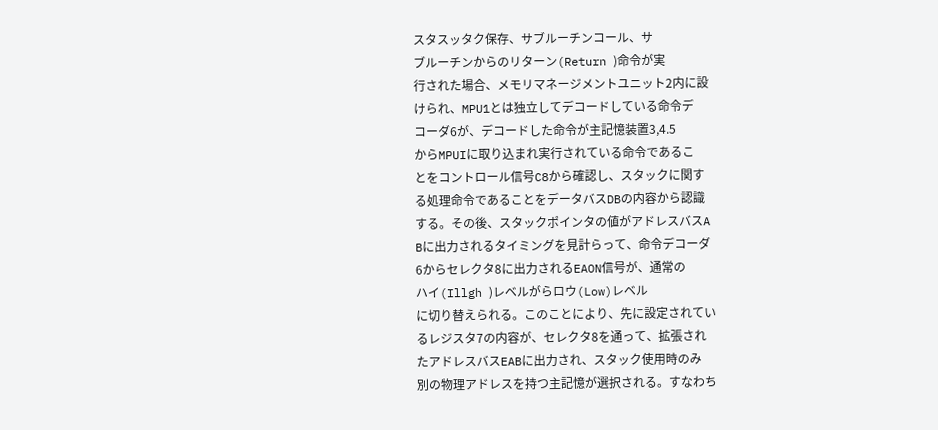スタスッタク保存、サブルーチンコール、サ
ブルーチンからのリターン(Return )命令が実
行された場合、メモリマネージメントユニット2内に設
けられ、MPU1とは独立してデコードしている命令デ
コーダ6が、デコードした命令が主記憶装置3,4.5
からMPUIに取り込まれ実行されている命令であるこ
とをコントロール信号C8から確認し、スタックに関す
る処理命令であることをデータバスDBの内容から認識
する。その後、スタックポインタの値がアドレスバスA
Bに出力されるタイミングを見計らって、命令デコーダ
6からセレクタ8に出力されるEAON信号が、通常の
ハイ(Illgh )レベルがらロウ(Low)レベル
に切り替えられる。このことにより、先に設定されてい
るレジスタ7の内容が、セレクタ8を通って、拡張され
たアドレスバスEABに出力され、スタック使用時のみ
別の物理アドレスを持つ主記憶が選択される。すなわち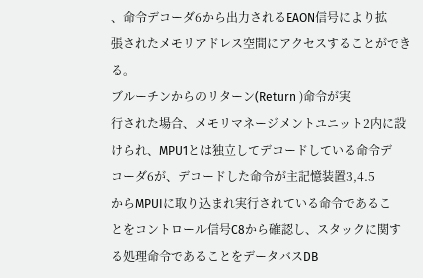、命令デコーダ6から出力されるEAON信号により拡
張されたメモリアドレス空間にアクセスすることができ
る。
ブルーチンからのリターン(Return )命令が実
行された場合、メモリマネージメントユニット2内に設
けられ、MPU1とは独立してデコードしている命令デ
コーダ6が、デコードした命令が主記憶装置3,4.5
からMPUIに取り込まれ実行されている命令であるこ
とをコントロール信号C8から確認し、スタックに関す
る処理命令であることをデータバスDB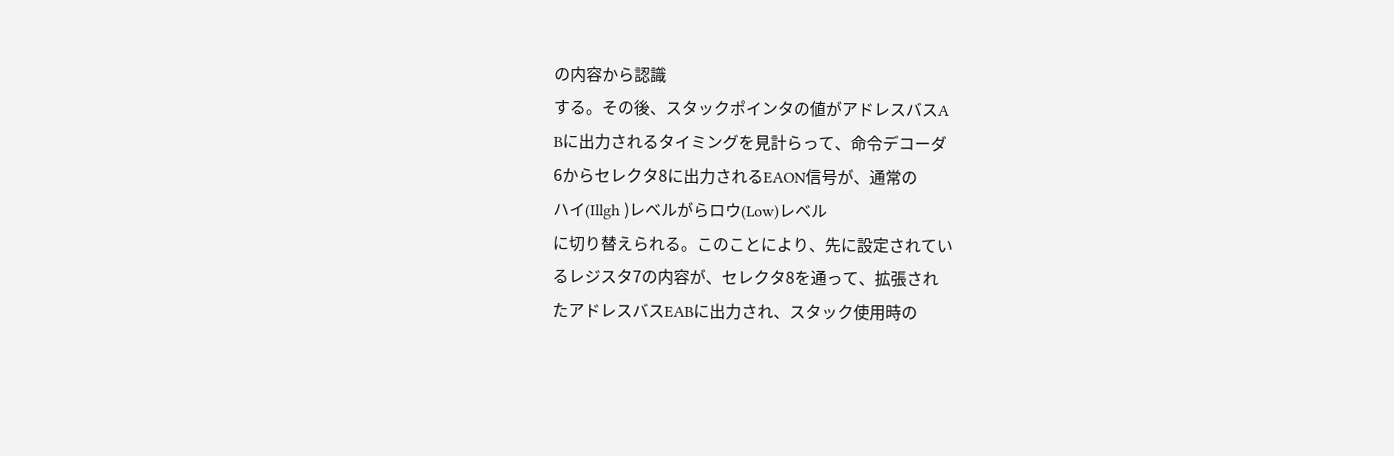の内容から認識
する。その後、スタックポインタの値がアドレスバスA
Bに出力されるタイミングを見計らって、命令デコーダ
6からセレクタ8に出力されるEAON信号が、通常の
ハイ(Illgh )レベルがらロウ(Low)レベル
に切り替えられる。このことにより、先に設定されてい
るレジスタ7の内容が、セレクタ8を通って、拡張され
たアドレスバスEABに出力され、スタック使用時の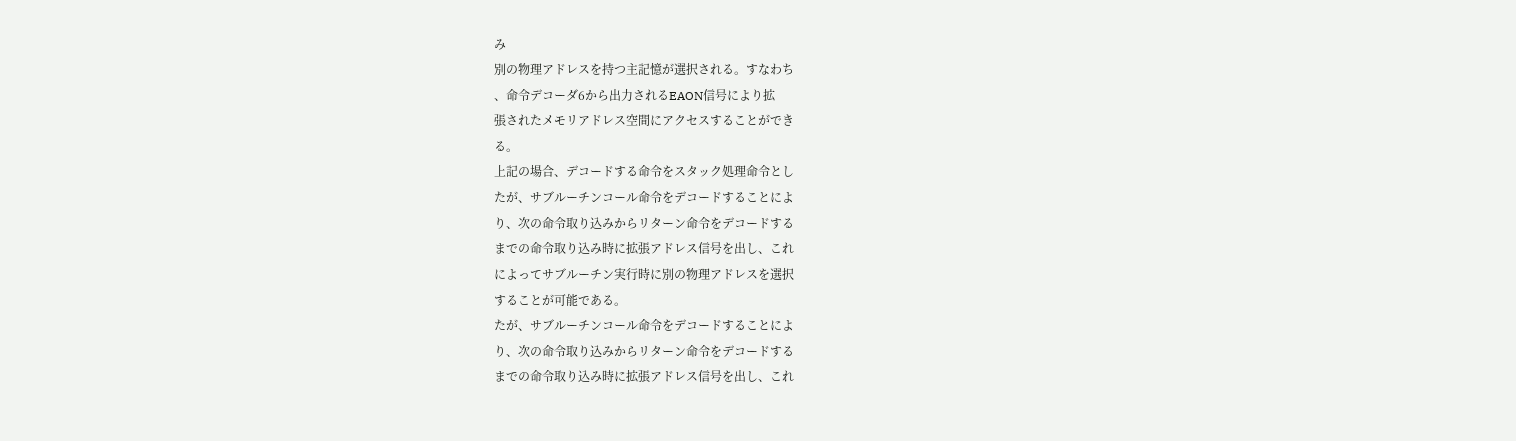み
別の物理アドレスを持つ主記憶が選択される。すなわち
、命令デコーダ6から出力されるEAON信号により拡
張されたメモリアドレス空間にアクセスすることができ
る。
上記の場合、デコードする命令をスタック処理命令とし
たが、サブルーチンコール命令をデコードすることによ
り、次の命令取り込みからリターン命令をデコードする
までの命令取り込み時に拡張アドレス信号を出し、これ
によってサブルーチン実行時に別の物理アドレスを選択
することが可能である。
たが、サブルーチンコール命令をデコードすることによ
り、次の命令取り込みからリターン命令をデコードする
までの命令取り込み時に拡張アドレス信号を出し、これ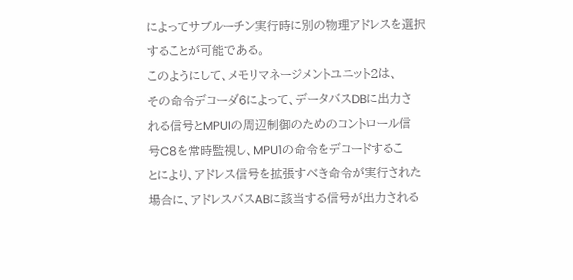によってサブルーチン実行時に別の物理アドレスを選択
することが可能である。
このようにして、メモリマネージメントユニット2は、
その命令デコーダ6によって、データバスDBに出力さ
れる信号とMPUIの周辺制御のためのコントロール信
号C8を常時監視し、MPU1の命令をデコードするこ
とにより、アドレス信号を拡張すべき命令が実行された
場合に、アドレスバスABに該当する信号が出力される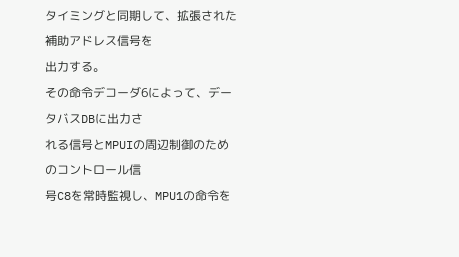タイミングと同期して、拡張された補助アドレス信号を
出力する。
その命令デコーダ6によって、データバスDBに出力さ
れる信号とMPUIの周辺制御のためのコントロール信
号C8を常時監視し、MPU1の命令を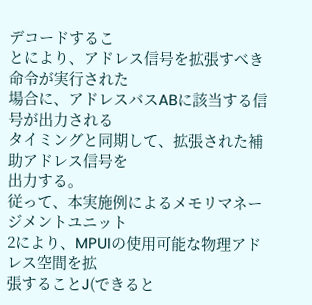デコードするこ
とにより、アドレス信号を拡張すべき命令が実行された
場合に、アドレスバスABに該当する信号が出力される
タイミングと同期して、拡張された補助アドレス信号を
出力する。
従って、本実施例によるメモリマネージメントユニット
2により、MPUIの使用可能な物理アドレス空間を拡
張することJ(できると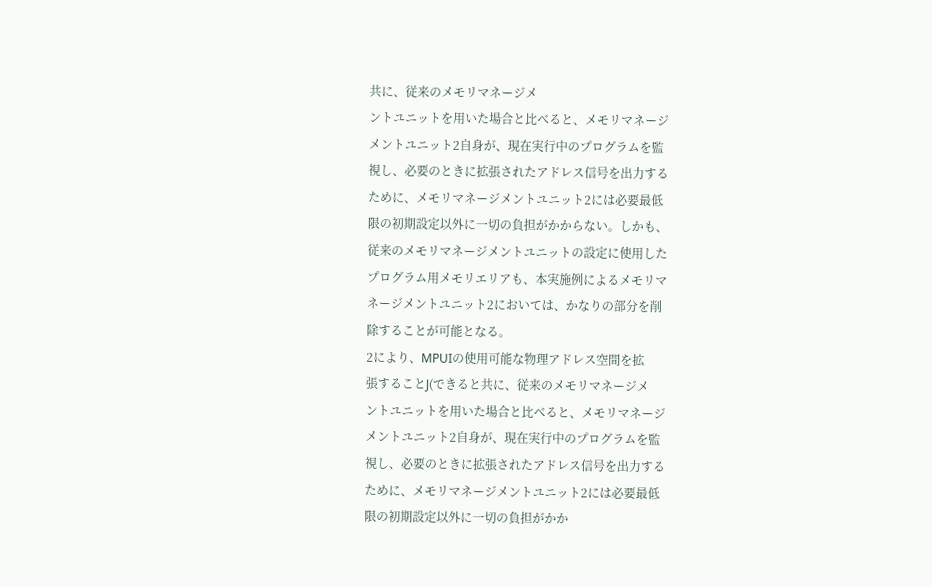共に、従来のメモリマネージメ
ントユニットを用いた場合と比べると、メモリマネージ
メントユニット2自身が、現在実行中のプログラムを監
視し、必要のときに拡張されたアドレス信号を出力する
ために、メモリマネージメントユニット2には必要最低
限の初期設定以外に一切の負担がかからない。しかも、
従来のメモリマネージメントユニットの設定に使用した
プログラム用メモリエリアも、本実施例によるメモリマ
ネージメントユニット2においては、かなりの部分を削
除することが可能となる。
2により、MPUIの使用可能な物理アドレス空間を拡
張することJ(できると共に、従来のメモリマネージメ
ントユニットを用いた場合と比べると、メモリマネージ
メントユニット2自身が、現在実行中のプログラムを監
視し、必要のときに拡張されたアドレス信号を出力する
ために、メモリマネージメントユニット2には必要最低
限の初期設定以外に一切の負担がかか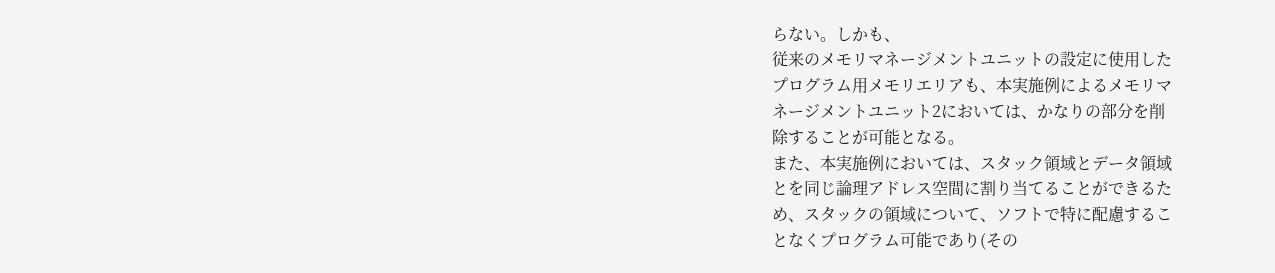らない。しかも、
従来のメモリマネージメントユニットの設定に使用した
プログラム用メモリエリアも、本実施例によるメモリマ
ネージメントユニット2においては、かなりの部分を削
除することが可能となる。
また、本実施例においては、スタック領域とデータ領域
とを同じ論理アドレス空間に割り当てることができるた
め、スタックの領域について、ソフトで特に配慮するこ
となくプログラム可能であり(その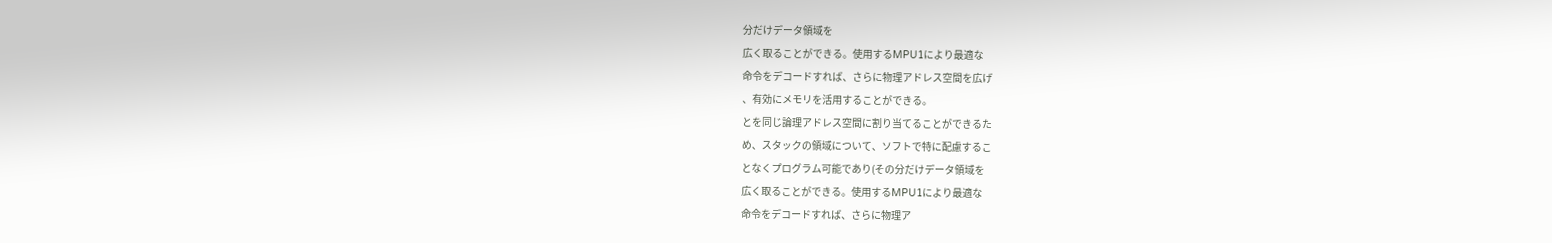分だけデータ領域を
広く取ることができる。使用するMPU1により最適な
命令をデコードすれば、さらに物理アドレス空間を広げ
、有効にメモリを活用することができる。
とを同じ論理アドレス空間に割り当てることができるた
め、スタックの領域について、ソフトで特に配慮するこ
となくプログラム可能であり(その分だけデータ領域を
広く取ることができる。使用するMPU1により最適な
命令をデコードすれば、さらに物理ア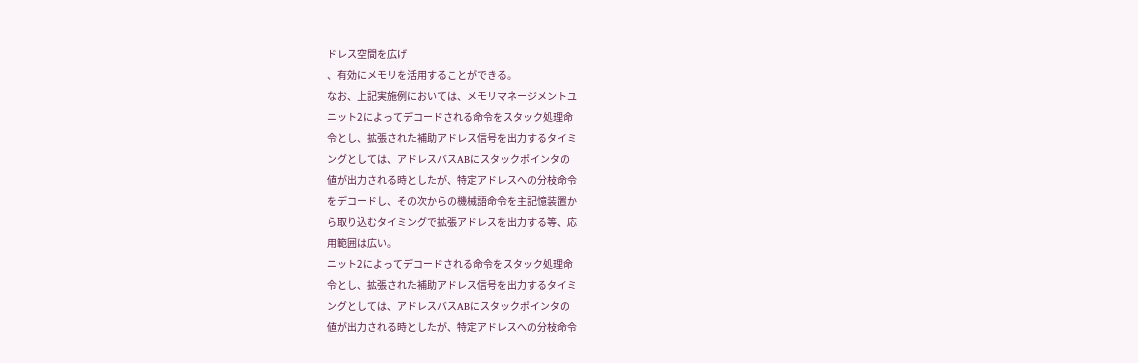ドレス空間を広げ
、有効にメモリを活用することができる。
なお、上記実施例においては、メモリマネージメントユ
ニット2によってデコードされる命令をスタック処理命
令とし、拡張された補助アドレス信号を出力するタイミ
ングとしては、アドレスバスABにスタックポインタの
値が出力される時としたが、特定アドレスへの分枝命令
をデコードし、その次からの機械語命令を主記憶装置か
ら取り込むタイミングで拡張アドレスを出力する等、応
用範囲は広い。
ニット2によってデコードされる命令をスタック処理命
令とし、拡張された補助アドレス信号を出力するタイミ
ングとしては、アドレスバスABにスタックポインタの
値が出力される時としたが、特定アドレスへの分枝命令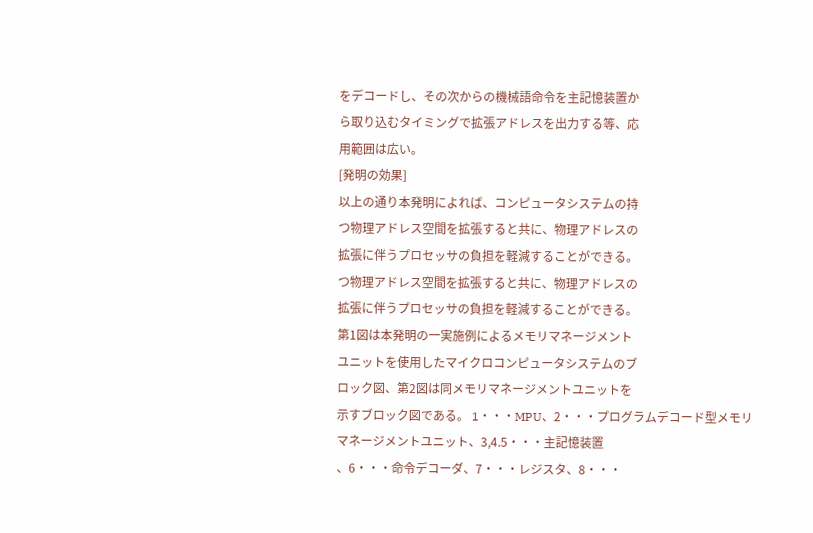をデコードし、その次からの機械語命令を主記憶装置か
ら取り込むタイミングで拡張アドレスを出力する等、応
用範囲は広い。
[発明の効果]
以上の通り本発明によれば、コンピュータシステムの持
つ物理アドレス空間を拡張すると共に、物理アドレスの
拡張に伴うプロセッサの負担を軽減することができる。
つ物理アドレス空間を拡張すると共に、物理アドレスの
拡張に伴うプロセッサの負担を軽減することができる。
第1図は本発明の一実施例によるメモリマネージメント
ユニットを使用したマイクロコンピュータシステムのブ
ロック図、第2図は同メモリマネージメントユニットを
示すブロック図である。 1・・・MPU、2・・・プログラムデコード型メモリ
マネージメントユニット、3,4.5・・・主記憶装置
、6・・・命令デコーダ、7・・・レジスタ、8・・・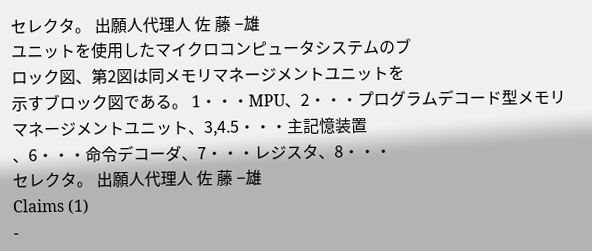セレクタ。 出願人代理人 佐 藤 −雄
ユニットを使用したマイクロコンピュータシステムのブ
ロック図、第2図は同メモリマネージメントユニットを
示すブロック図である。 1・・・MPU、2・・・プログラムデコード型メモリ
マネージメントユニット、3,4.5・・・主記憶装置
、6・・・命令デコーダ、7・・・レジスタ、8・・・
セレクタ。 出願人代理人 佐 藤 −雄
Claims (1)
-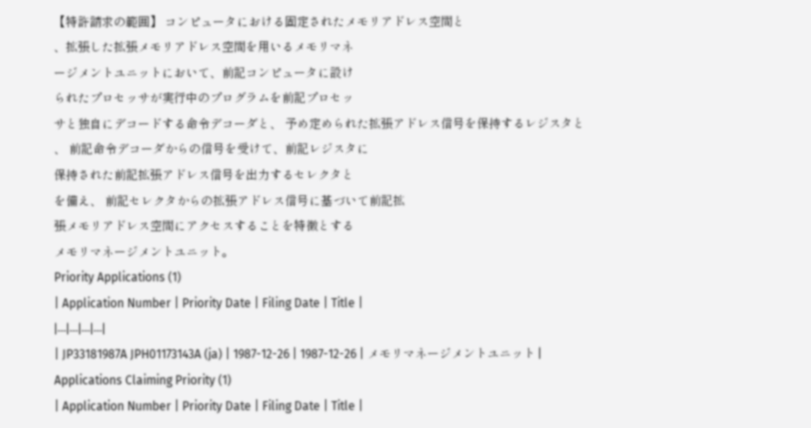【特許請求の範囲】 コンピュータにおける固定されたメモリアドレス空間と
、拡張した拡張メモリアドレス空間を用いるメモリマネ
ージメントユニットにおいて、前記コンピュータに設け
られたプロセッサが実行中のプログラムを前記プロセッ
サと独自にデコードする命令デコーダと、 予め定められた拡張アドレス信号を保持するレジスタと
、 前記命令デコーダからの信号を受けて、前記レジスタに
保持された前記拡張アドレス信号を出力するセレクタと
を備え、 前記セレクタからの拡張アドレス信号に基づいて前記拡
張メモリアドレス空間にアクセスすることを特徴とする
メモリマネージメントユニット。
Priority Applications (1)
| Application Number | Priority Date | Filing Date | Title |
|---|---|---|---|
| JP33181987A JPH01173143A (ja) | 1987-12-26 | 1987-12-26 | メモリマネージメントユニット |
Applications Claiming Priority (1)
| Application Number | Priority Date | Filing Date | Title |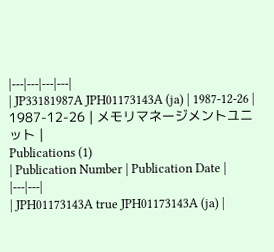|---|---|---|---|
| JP33181987A JPH01173143A (ja) | 1987-12-26 | 1987-12-26 | メモリマネージメントユニット |
Publications (1)
| Publication Number | Publication Date |
|---|---|
| JPH01173143A true JPH01173143A (ja) |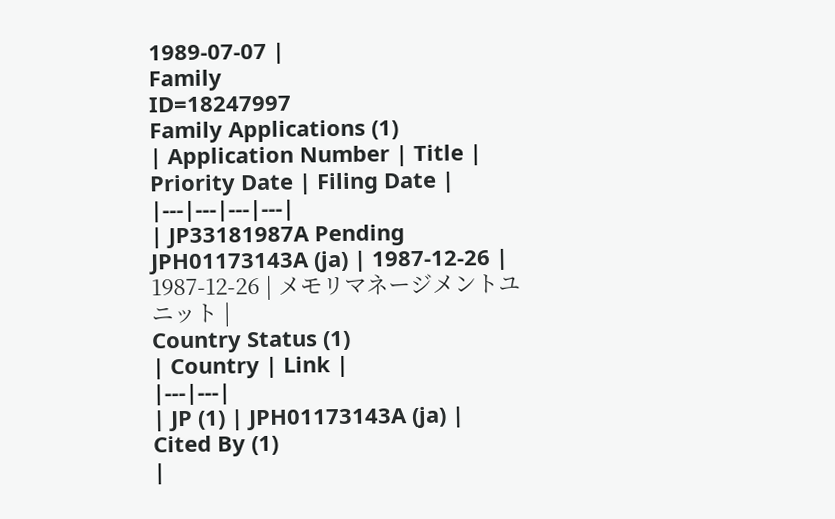1989-07-07 |
Family
ID=18247997
Family Applications (1)
| Application Number | Title | Priority Date | Filing Date |
|---|---|---|---|
| JP33181987A Pending JPH01173143A (ja) | 1987-12-26 | 1987-12-26 | メモリマネージメントユニット |
Country Status (1)
| Country | Link |
|---|---|
| JP (1) | JPH01173143A (ja) |
Cited By (1)
|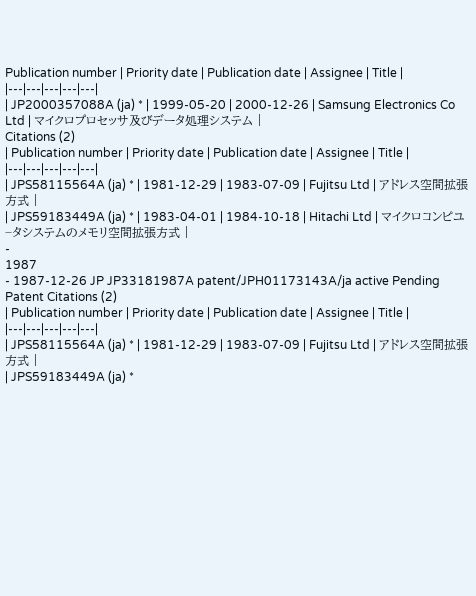Publication number | Priority date | Publication date | Assignee | Title |
|---|---|---|---|---|
| JP2000357088A (ja) * | 1999-05-20 | 2000-12-26 | Samsung Electronics Co Ltd | マイクロプロセッサ及びデータ処理システム |
Citations (2)
| Publication number | Priority date | Publication date | Assignee | Title |
|---|---|---|---|---|
| JPS58115564A (ja) * | 1981-12-29 | 1983-07-09 | Fujitsu Ltd | アドレス空間拡張方式 |
| JPS59183449A (ja) * | 1983-04-01 | 1984-10-18 | Hitachi Ltd | マイクロコンピユ−タシステムのメモリ空間拡張方式 |
-
1987
- 1987-12-26 JP JP33181987A patent/JPH01173143A/ja active Pending
Patent Citations (2)
| Publication number | Priority date | Publication date | Assignee | Title |
|---|---|---|---|---|
| JPS58115564A (ja) * | 1981-12-29 | 1983-07-09 | Fujitsu Ltd | アドレス空間拡張方式 |
| JPS59183449A (ja) *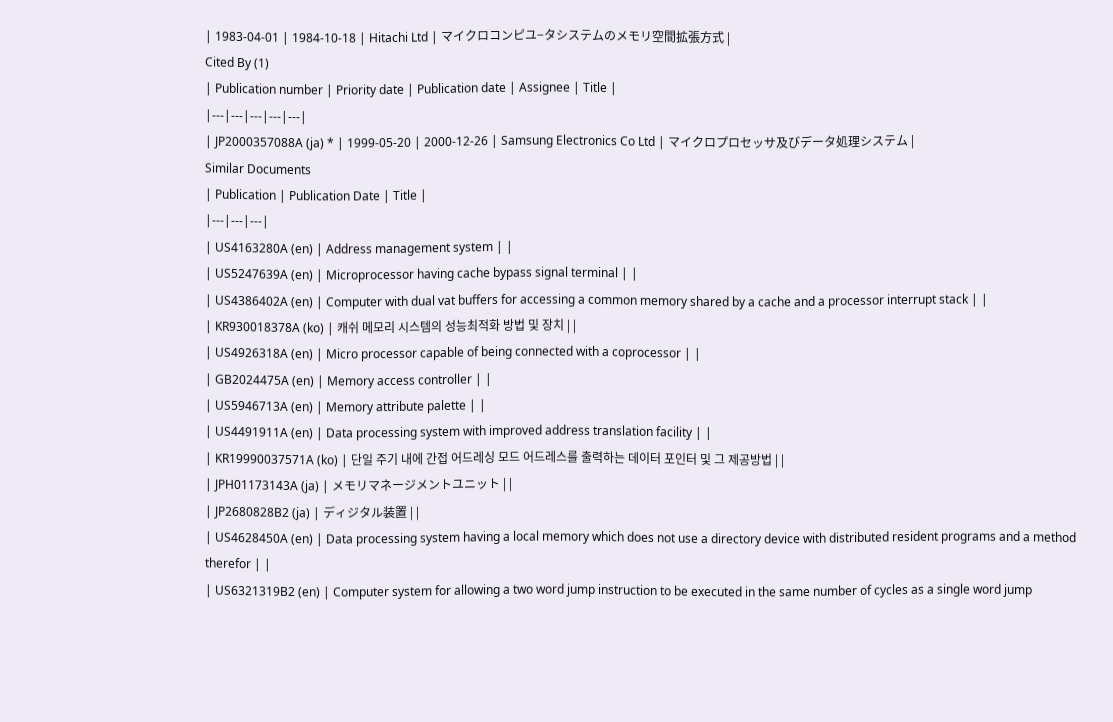| 1983-04-01 | 1984-10-18 | Hitachi Ltd | マイクロコンピユ−タシステムのメモリ空間拡張方式 |
Cited By (1)
| Publication number | Priority date | Publication date | Assignee | Title |
|---|---|---|---|---|
| JP2000357088A (ja) * | 1999-05-20 | 2000-12-26 | Samsung Electronics Co Ltd | マイクロプロセッサ及びデータ処理システム |
Similar Documents
| Publication | Publication Date | Title |
|---|---|---|
| US4163280A (en) | Address management system | |
| US5247639A (en) | Microprocessor having cache bypass signal terminal | |
| US4386402A (en) | Computer with dual vat buffers for accessing a common memory shared by a cache and a processor interrupt stack | |
| KR930018378A (ko) | 캐쉬 메모리 시스템의 성능최적화 방법 및 장치 | |
| US4926318A (en) | Micro processor capable of being connected with a coprocessor | |
| GB2024475A (en) | Memory access controller | |
| US5946713A (en) | Memory attribute palette | |
| US4491911A (en) | Data processing system with improved address translation facility | |
| KR19990037571A (ko) | 단일 주기 내에 간접 어드레싱 모드 어드레스를 출력하는 데이터 포인터 및 그 제공방법 | |
| JPH01173143A (ja) | メモリマネージメントユニット | |
| JP2680828B2 (ja) | ディジタル装置 | |
| US4628450A (en) | Data processing system having a local memory which does not use a directory device with distributed resident programs and a method therefor | |
| US6321319B2 (en) | Computer system for allowing a two word jump instruction to be executed in the same number of cycles as a single word jump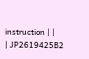instruction | |
| JP2619425B2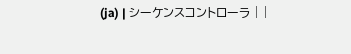(ja) | シーケンスコントローラ | |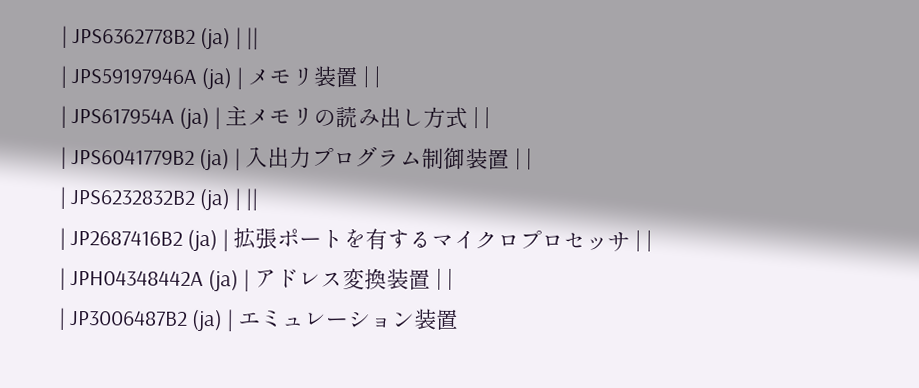| JPS6362778B2 (ja) | ||
| JPS59197946A (ja) | メモリ装置 | |
| JPS617954A (ja) | 主メモリの読み出し方式 | |
| JPS6041779B2 (ja) | 入出力プログラム制御装置 | |
| JPS6232832B2 (ja) | ||
| JP2687416B2 (ja) | 拡張ポートを有するマイクロプロセッサ | |
| JPH04348442A (ja) | アドレス変換装置 | |
| JP3006487B2 (ja) | エミュレーション装置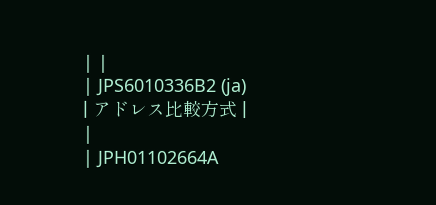| |
| JPS6010336B2 (ja) | アドレス比較方式 | |
| JPH01102664A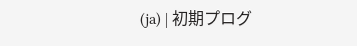(ja) | 初期プログ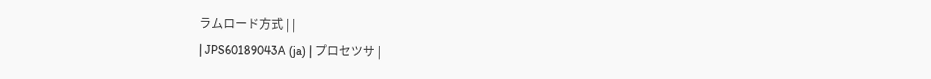ラムロード方式 | |
| JPS60189043A (ja) | プロセツサ |